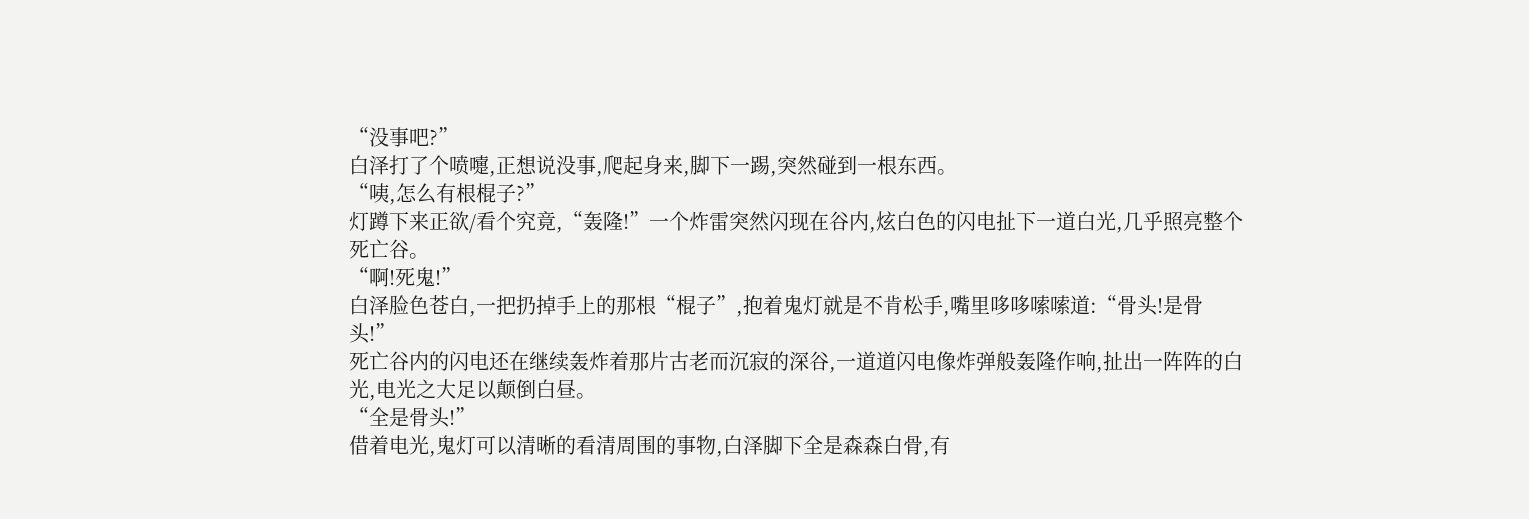“没事吧?”
白泽打了个喷嚏,正想说没事,爬起身来,脚下一踢,突然碰到一根东西。
“咦,怎么有根棍子?”
灯蹲下来正欲/看个究竟,“轰隆!”一个炸雷突然闪现在谷内,炫白色的闪电扯下一道白光,几乎照亮整个死亡谷。
“啊!死鬼!”
白泽脸色苍白,一把扔掉手上的那根“棍子”,抱着鬼灯就是不肯松手,嘴里哆哆嗦嗦道:“骨头!是骨头!”
死亡谷内的闪电还在继续轰炸着那片古老而沉寂的深谷,一道道闪电像炸弹般轰隆作响,扯出一阵阵的白光,电光之大足以颠倒白昼。
“全是骨头!”
借着电光,鬼灯可以清晰的看清周围的事物,白泽脚下全是森森白骨,有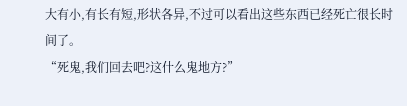大有小,有长有短,形状各异,不过可以看出这些东西已经死亡很长时间了。
“死鬼,我们回去吧?这什么鬼地方?”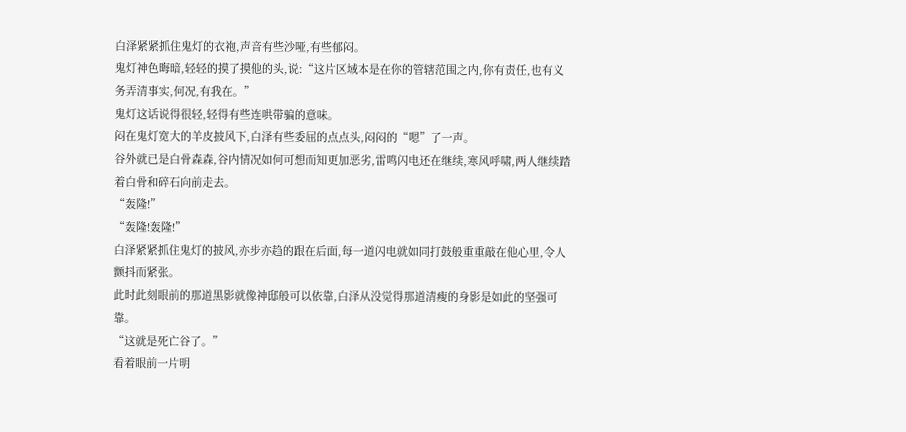白泽紧紧抓住鬼灯的衣袍,声音有些沙哑,有些郁闷。
鬼灯神色晦暗,轻轻的摸了摸他的头,说:“这片区域本是在你的管辖范围之内,你有责任,也有义务弄清事实,何况,有我在。”
鬼灯这话说得很轻,轻得有些连哄带骗的意味。
闷在鬼灯宽大的羊皮披风下,白泽有些委屈的点点头,闷闷的“嗯”了一声。
谷外就已是白骨森森,谷内情况如何可想而知更加恶劣,雷鸣闪电还在继续,寒风呼啸,两人继续踏着白骨和碎石向前走去。
“轰隆!”
“轰隆!轰隆!”
白泽紧紧抓住鬼灯的披风,亦步亦趋的跟在后面,每一道闪电就如同打鼓般重重敲在他心里,令人颤抖而紧张。
此时此刻眼前的那道黑影就像神邸般可以依靠,白泽从没觉得那道清瘦的身影是如此的坚强可靠。
“这就是死亡谷了。”
看着眼前一片明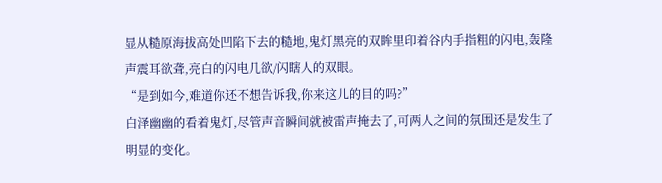显从糙原海拔高处凹陷下去的糙地,鬼灯黑亮的双眸里印着谷内手指粗的闪电,轰隆声震耳欲聋,亮白的闪电几欲/闪瞎人的双眼。
“是到如今,难道你还不想告诉我,你来这儿的目的吗?”
白泽幽幽的看着鬼灯,尽管声音瞬间就被雷声掩去了,可两人之间的氛围还是发生了明显的变化。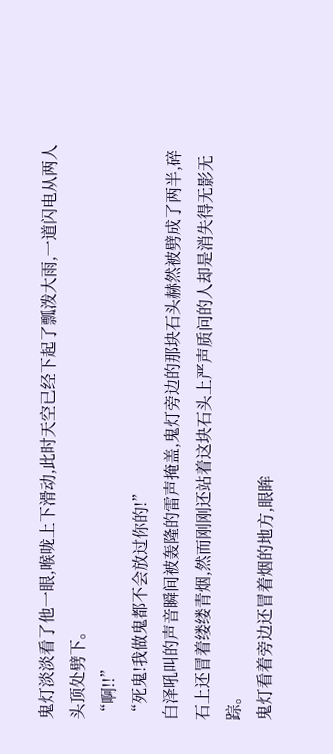鬼灯淡淡看了他一眼,喉咙上下滑动,此时天空已经下起了瓢泼大雨,一道闪电从两人头顶处劈下。
“啊!!”
“死鬼!我做鬼都不会放过你的!”
白泽吼叫的声音瞬间被轰隆的雷声掩盖,鬼灯旁边的那块石头赫然被劈成了两半,碎石上还冒着缕缕青烟,然而刚刚还站着这块石头上严声质问的人却是消失得无影无踪。
鬼灯看着旁边还冒着烟的地方,眼眸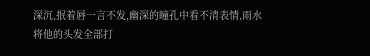深沉,抿着唇一言不发,幽深的瞳孔中看不清表情,雨水将他的头发全部打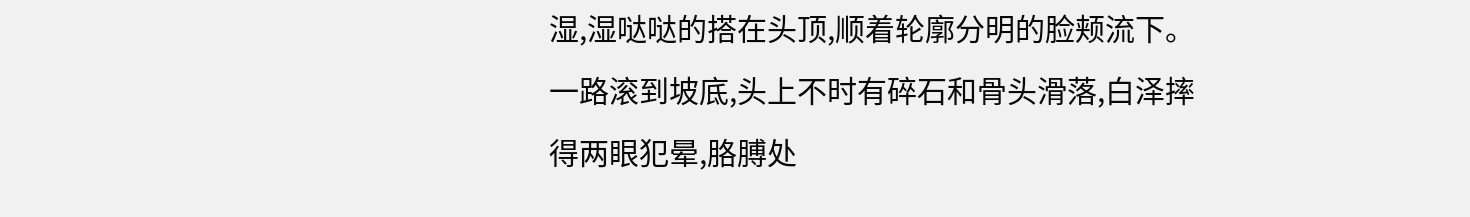湿,湿哒哒的搭在头顶,顺着轮廓分明的脸颊流下。
一路滚到坡底,头上不时有碎石和骨头滑落,白泽摔得两眼犯晕,胳膊处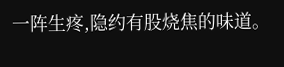一阵生疼,隐约有股烧焦的味道。